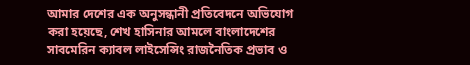আমার দেশের এক অনুসন্ধানী প্রতিবেদনে অভিযোগ করা হয়েছে, শেখ হাসিনার আমলে বাংলাদেশের সাবমেরিন ক্যাবল লাইসেন্সিং রাজনৈতিক প্রভাব ও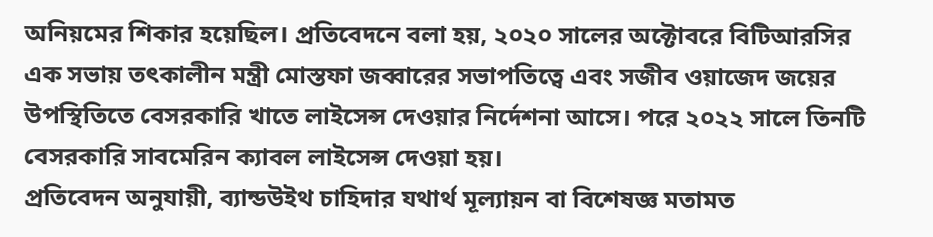অনিয়মের শিকার হয়েছিল। প্রতিবেদনে বলা হয়, ২০২০ সালের অক্টোবরে বিটিআরসির এক সভায় তৎকালীন মন্ত্রী মোস্তফা জব্বারের সভাপতিত্বে এবং সজীব ওয়াজেদ জয়ের উপস্থিতিতে বেসরকারি খাতে লাইসেন্স দেওয়ার নির্দেশনা আসে। পরে ২০২২ সালে তিনটি বেসরকারি সাবমেরিন ক্যাবল লাইসেন্স দেওয়া হয়।
প্রতিবেদন অনুযায়ী, ব্যান্ডউইথ চাহিদার যথার্থ মূল্যায়ন বা বিশেষজ্ঞ মতামত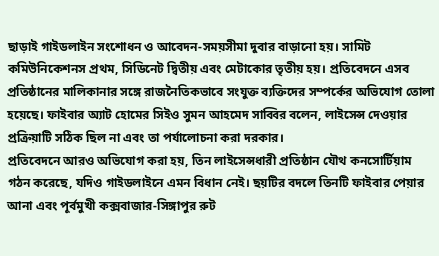ছাড়াই গাইডলাইন সংশোধন ও আবেদন-সময়সীমা দুবার বাড়ানো হয়। সামিট কমিউনিকেশনস প্রথম, সিডিনেট দ্বিতীয় এবং মেটাকোর তৃতীয় হয়। প্রতিবেদনে এসব প্রতিষ্ঠানের মালিকানার সঙ্গে রাজনৈতিকভাবে সংযুক্ত ব্যক্তিদের সম্পর্কের অভিযোগ তোলা হয়েছে। ফাইবার অ্যাট হোমের সিইও সুমন আহমেদ সাব্বির বলেন, লাইসেন্স দেওয়ার প্রক্রিয়াটি সঠিক ছিল না এবং তা পর্যালোচনা করা দরকার।
প্রতিবেদনে আরও অভিযোগ করা হয়, তিন লাইসেন্সধারী প্রতিষ্ঠান যৌথ কনসোর্টিয়াম গঠন করেছে, যদিও গাইডলাইনে এমন বিধান নেই। ছয়টির বদলে তিনটি ফাইবার পেয়ার আনা এবং পূর্বমুখী কক্সবাজার-সিঙ্গাপুর রুট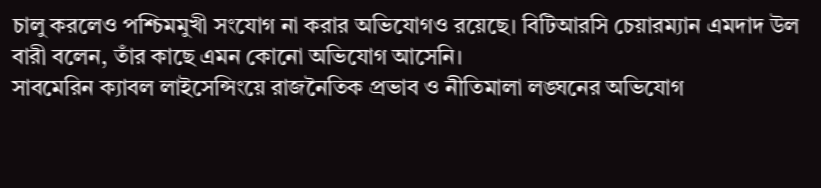চালু করলেও পশ্চিমমুখী সংযোগ না করার অভিযোগও রয়েছে। বিটিআরসি চেয়ারম্যান এমদাদ উল বারী বলেন, তাঁর কাছে এমন কোনো অভিযোগ আসেনি।
সাবমেরিন ক্যাবল লাইসেন্সিংয়ে রাজনৈতিক প্রভাব ও নীতিমালা লঙ্ঘনের অভিযোগ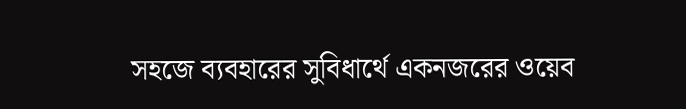সহজে ব্যবহারের সুবিধার্থে একনজরের ওয়েব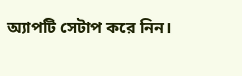অ্যাপটি সেটাপ করে নিন।